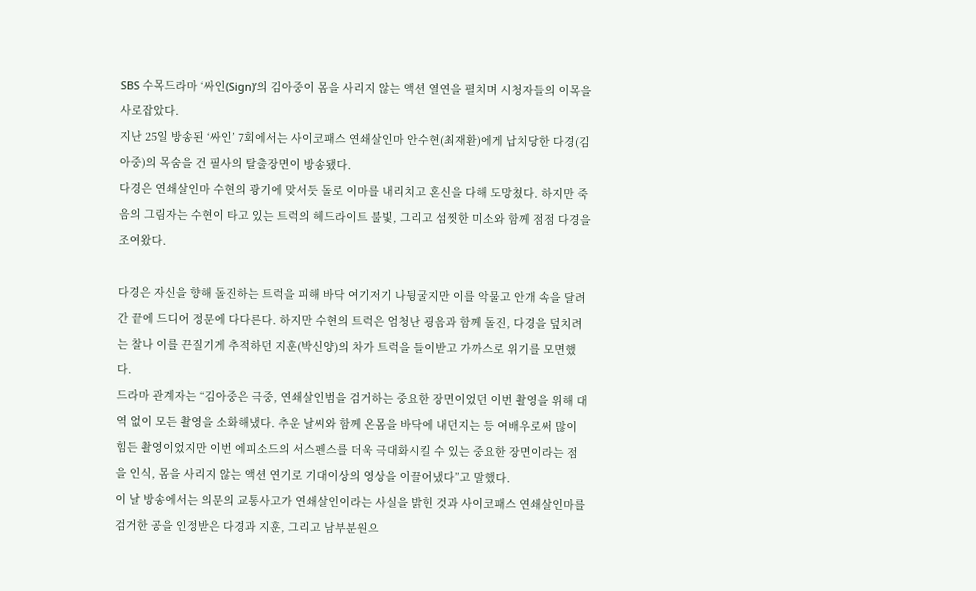SBS 수목드라마 ‘싸인(Sign)’의 김아중이 몸을 사리지 않는 액션 열연을 펼치며 시청자들의 이목을 사로잡았다.
지난 25일 방송된 ‘싸인’ 7회에서는 사이코패스 연쇄살인마 안수현(최재환)에게 납치당한 다경(김아중)의 목숨을 건 필사의 탈출장면이 방송됐다.
다경은 연쇄살인마 수현의 광기에 맞서듯 돌로 이마를 내리치고 혼신을 다해 도망쳤다. 하지만 죽음의 그림자는 수현이 타고 있는 트럭의 헤드라이트 불빛, 그리고 섬찟한 미소와 함께 점점 다경을 조여왔다.

다경은 자신을 향해 돌진하는 트럭을 피해 바닥 여기저기 나뒹굴지만 이를 악물고 안개 속을 달려간 끝에 드디어 정문에 다다른다. 하지만 수현의 트럭은 엄청난 굉음과 함께 돌진, 다경을 덮치려는 찰나 이를 끈질기게 추적하던 지훈(박신양)의 차가 트럭을 들이받고 가까스로 위기를 모면했다.
드라마 관계자는 “김아중은 극중, 연쇄살인범을 검거하는 중요한 장면이었던 이번 촬영을 위해 대역 없이 모든 촬영을 소화해냈다. 추운 날씨와 함께 온몸을 바닥에 내던지는 등 여배우로써 많이 힘든 촬영이었지만 이번 에피소드의 서스펜스를 더욱 극대화시킬 수 있는 중요한 장면이라는 점을 인식, 몸을 사리지 않는 액션 연기로 기대이상의 영상을 이끌어냈다”고 말했다.
이 날 방송에서는 의문의 교통사고가 연쇄살인이라는 사실을 밝힌 것과 사이코패스 연쇄살인마를 검거한 공을 인정받은 다경과 지훈, 그리고 남부분원으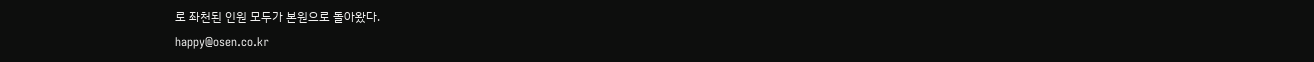로 좌천된 인원 모두가 본원으로 돌아왔다.
happy@osen.co.kr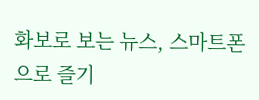화보로 보는 뉴스, 스마트폰으로 즐기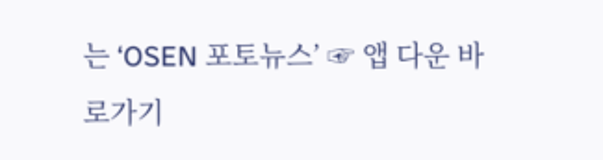는 ‘OSEN 포토뉴스’ ☞ 앱 다운 바로가기